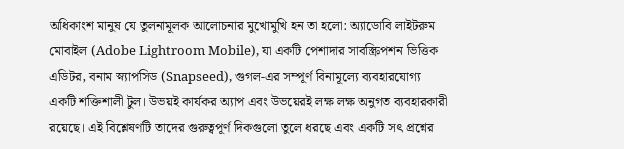অধিকাংশ মানুষ যে তুলনামূলক আলোচনার মুখোমুখি হন তা হলো: অ্যাডোবি লাইটরুম মোবাইল (Adobe Lightroom Mobile), যা একটি পেশাদার সাবস্ক্রিপশন ভিত্তিক এডিটর, বনাম স্ন্যাপসিড (Snapseed), গুগল-এর সম্পূর্ণ বিনামূল্যে ব্যবহারযোগ্য একটি শক্তিশালী টুল। উভয়ই কার্যকর অ্যাপ এবং উভয়েরই লক্ষ লক্ষ অনুগত ব্যবহারকারী রয়েছে। এই বিশ্লেষণটি তাদের গুরুত্বপূর্ণ দিকগুলো তুলে ধরছে এবং একটি সৎ প্রশ্নের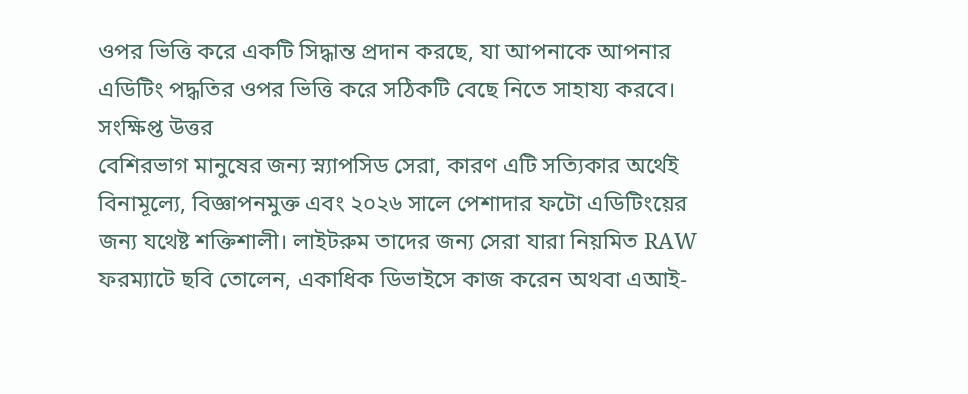ওপর ভিত্তি করে একটি সিদ্ধান্ত প্রদান করছে, যা আপনাকে আপনার এডিটিং পদ্ধতির ওপর ভিত্তি করে সঠিকটি বেছে নিতে সাহায্য করবে।
সংক্ষিপ্ত উত্তর
বেশিরভাগ মানুষের জন্য স্ন্যাপসিড সেরা, কারণ এটি সত্যিকার অর্থেই বিনামূল্যে, বিজ্ঞাপনমুক্ত এবং ২০২৬ সালে পেশাদার ফটো এডিটিংয়ের জন্য যথেষ্ট শক্তিশালী। লাইটরুম তাদের জন্য সেরা যারা নিয়মিত RAW ফরম্যাটে ছবি তোলেন, একাধিক ডিভাইসে কাজ করেন অথবা এআই-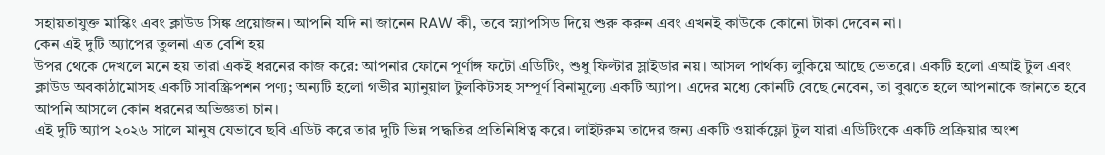সহায়তাযুক্ত মাস্কিং এবং ক্লাউড সিঙ্ক প্রয়োজন। আপনি যদি না জানেন RAW কী, তবে স্ন্যাপসিড দিয়ে শুরু করুন এবং এখনই কাউকে কোনো টাকা দেবেন না।
কেন এই দুটি অ্যাপের তুলনা এত বেশি হয়
উপর থেকে দেখলে মনে হয় তারা একই ধরনের কাজ করে: আপনার ফোনে পূর্ণাঙ্গ ফটো এডিটিং, শুধু ফিল্টার স্লাইডার নয়। আসল পার্থক্য লুকিয়ে আছে ভেতরে। একটি হলো এআই টুল এবং ক্লাউড অবকাঠামোসহ একটি সাবস্ক্রিপশন পণ্য; অন্যটি হলো গভীর ম্যানুয়াল টুলকিটসহ সম্পূর্ণ বিনামূল্যে একটি অ্যাপ। এদের মধ্যে কোনটি বেছে নেবেন, তা বুঝতে হলে আপনাকে জানতে হবে আপনি আসলে কোন ধরনের অভিজ্ঞতা চান।
এই দুটি অ্যাপ ২০২৬ সালে মানুষ যেভাবে ছবি এডিট করে তার দুটি ভিন্ন পদ্ধতির প্রতিনিধিত্ব করে। লাইটরুম তাদের জন্য একটি ওয়ার্কফ্লো টুল যারা এডিটিংকে একটি প্রক্রিয়ার অংশ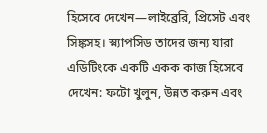হিসেবে দেখেন—লাইব্রেরি, প্রিসেট এবং সিঙ্কসহ। স্ন্যাপসিড তাদের জন্য যারা এডিটিংকে একটি একক কাজ হিসেবে দেখেন: ফটো খুলুন, উন্নত করুন এবং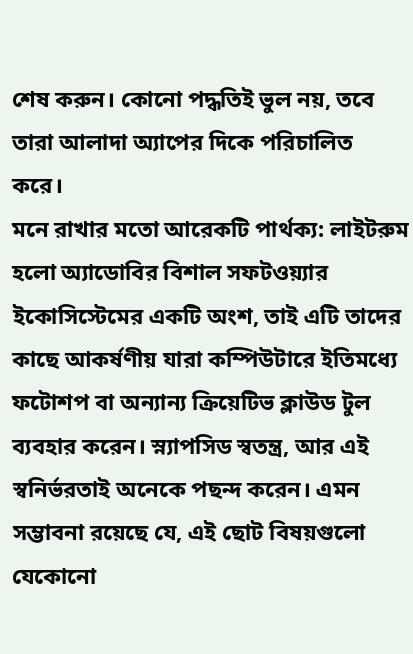শেষ করুন। কোনো পদ্ধতিই ভুল নয়, তবে তারা আলাদা অ্যাপের দিকে পরিচালিত করে।
মনে রাখার মতো আরেকটি পার্থক্য: লাইটরুম হলো অ্যাডোবির বিশাল সফটওয়্যার ইকোসিস্টেমের একটি অংশ, তাই এটি তাদের কাছে আকর্ষণীয় যারা কম্পিউটারে ইতিমধ্যে ফটোশপ বা অন্যান্য ক্রিয়েটিভ ক্লাউড টুল ব্যবহার করেন। স্ন্যাপসিড স্বতন্ত্র, আর এই স্বনির্ভরতাই অনেকে পছন্দ করেন। এমন সম্ভাবনা রয়েছে যে, এই ছোট বিষয়গুলো যেকোনো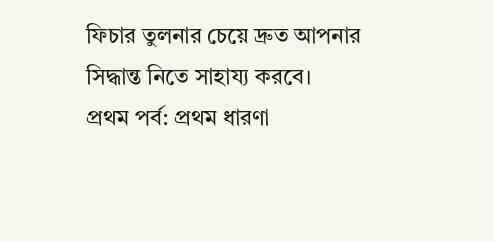ফিচার তুলনার চেয়ে দ্রুত আপনার সিদ্ধান্ত নিতে সাহায্য করবে।
প্রথম পর্ব: প্রথম ধারণা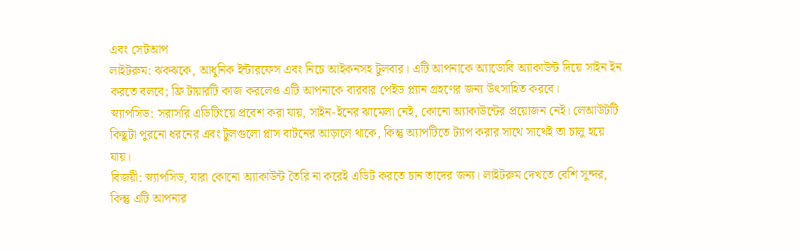এবং সেটআপ
লাইটরুম: ঝকঝকে, আধুনিক ইন্টারফেস এবং নিচে আইকনসহ টুলবার। এটি আপনাকে অ্যাডোবি অ্যাকাউন্ট দিয়ে সাইন ইন করতে বলবে; ফ্রি টায়ারটি কাজ করলেও এটি আপনাকে বারবার পেইড প্ল্যান গ্রহণের জন্য উৎসাহিত করবে।
স্ন্যাপসিড: সরাসরি এডিটিংয়ে প্রবেশ করা যায়, সাইন-ইনের ঝামেলা নেই, কোনো অ্যাকাউন্টের প্রয়োজন নেই। লেআউটটি কিছুটা পুরনো ধরনের এবং টুলগুলো প্লাস বাটনের আড়ালে থাকে, কিন্তু অ্যাপটিতে ট্যাপ করার সাথে সাথেই তা চালু হয়ে যায়।
বিজয়ী: স্ন্যাপসিড, যারা কোনো অ্যাকাউন্ট তৈরি না করেই এডিট করতে চান তাদের জন্য। লাইটরুম দেখতে বেশি সুন্দর, কিন্তু এটি আপনার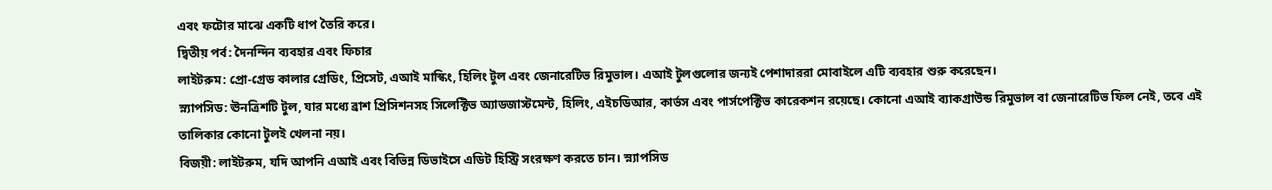এবং ফটোর মাঝে একটি ধাপ তৈরি করে।
দ্বিতীয় পর্ব: দৈনন্দিন ব্যবহার এবং ফিচার
লাইটরুম: প্রো-গ্রেড কালার গ্রেডিং, প্রিসেট, এআই মাস্কিং, হিলিং টুল এবং জেনারেটিভ রিমুভাল। এআই টুলগুলোর জন্যই পেশাদাররা মোবাইলে এটি ব্যবহার শুরু করেছেন।
স্ন্যাপসিড: ঊনত্রিশটি টুল, যার মধ্যে ব্রাশ প্রিসিশনসহ সিলেক্টিভ অ্যাডজাস্টমেন্ট, হিলিং, এইচডিআর, কার্ভস এবং পার্সপেক্টিভ কারেকশন রয়েছে। কোনো এআই ব্যাকগ্রাউন্ড রিমুভাল বা জেনারেটিভ ফিল নেই, তবে এই তালিকার কোনো টুলই খেলনা নয়।
বিজয়ী: লাইটরুম, যদি আপনি এআই এবং বিভিন্ন ডিভাইসে এডিট হিস্ট্রি সংরক্ষণ করতে চান। স্ন্যাপসিড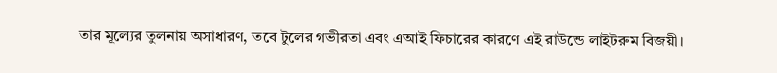তার মূল্যের তুলনায় অসাধারণ, তবে টুলের গভীরতা এবং এআই ফিচারের কারণে এই রাউন্ডে লাইটরুম বিজয়ী।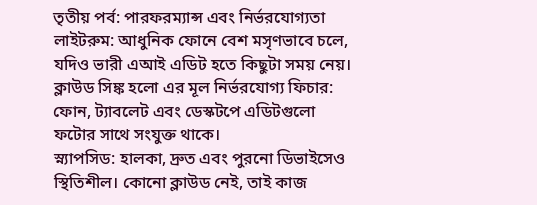তৃতীয় পর্ব: পারফরম্যান্স এবং নির্ভরযোগ্যতা
লাইটরুম: আধুনিক ফোনে বেশ মসৃণভাবে চলে, যদিও ভারী এআই এডিট হতে কিছুটা সময় নেয়। ক্লাউড সিঙ্ক হলো এর মূল নির্ভরযোগ্য ফিচার: ফোন, ট্যাবলেট এবং ডেস্কটপে এডিটগুলো ফটোর সাথে সংযুক্ত থাকে।
স্ন্যাপসিড: হালকা, দ্রুত এবং পুরনো ডিভাইসেও স্থিতিশীল। কোনো ক্লাউড নেই, তাই কাজ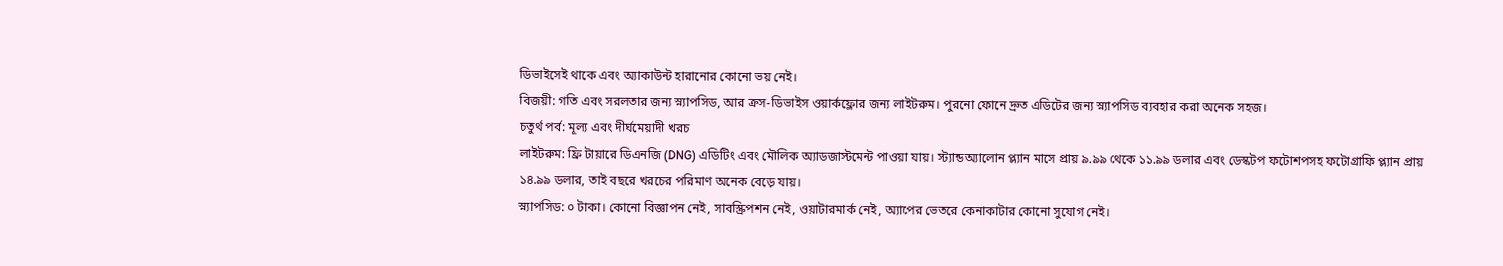ডিভাইসেই থাকে এবং অ্যাকাউন্ট হারানোর কোনো ভয় নেই।
বিজয়ী: গতি এবং সরলতার জন্য স্ন্যাপসিড, আর ক্রস-ডিভাইস ওয়ার্কফ্লোর জন্য লাইটরুম। পুরনো ফোনে দ্রুত এডিটের জন্য স্ন্যাপসিড ব্যবহার করা অনেক সহজ।
চতুর্থ পর্ব: মূল্য এবং দীর্ঘমেয়াদী খরচ
লাইটরুম: ফ্রি টায়ারে ডিএনজি (DNG) এডিটিং এবং মৌলিক অ্যাডজাস্টমেন্ট পাওয়া যায়। স্ট্যান্ডঅ্যালোন প্ল্যান মাসে প্রায় ৯.৯৯ থেকে ১১.৯৯ ডলার এবং ডেস্কটপ ফটোশপসহ ফটোগ্রাফি প্ল্যান প্রায় ১৪.৯৯ ডলার, তাই বছরে খরচের পরিমাণ অনেক বেড়ে যায়।
স্ন্যাপসিড: ০ টাকা। কোনো বিজ্ঞাপন নেই, সাবস্ক্রিপশন নেই, ওয়াটারমার্ক নেই, অ্যাপের ভেতরে কেনাকাটার কোনো সুযোগ নেই।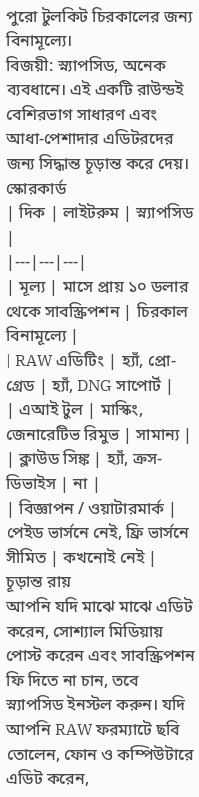পুরো টুলকিট চিরকালের জন্য বিনামূল্যে।
বিজয়ী: স্ন্যাপসিড, অনেক ব্যবধানে। এই একটি রাউন্ডই বেশিরভাগ সাধারণ এবং আধা-পেশাদার এডিটরদের জন্য সিদ্ধান্ত চূড়ান্ত করে দেয়।
স্কোরকার্ড
| দিক | লাইটরুম | স্ন্যাপসিড |
|---|---|---|
| মূল্য | মাসে প্রায় ১০ ডলার থেকে সাবস্ক্রিপশন | চিরকাল বিনামূল্যে |
| RAW এডিটিং | হ্যাঁ, প্রো-গ্রেড | হ্যাঁ, DNG সাপোর্ট |
| এআই টুল | মাস্কিং, জেনারেটিভ রিমুভ | সামান্য |
| ক্লাউড সিঙ্ক | হ্যাঁ, ক্রস-ডিভাইস | না |
| বিজ্ঞাপন / ওয়াটারমার্ক | পেইড ভার্সনে নেই, ফ্রি ভার্সনে সীমিত | কখনোই নেই |
চূড়ান্ত রায়
আপনি যদি মাঝে মাঝে এডিট করেন, সোশ্যাল মিডিয়ায় পোস্ট করেন এবং সাবস্ক্রিপশন ফি দিতে না চান, তবে স্ন্যাপসিড ইনস্টল করুন। যদি আপনি RAW ফরম্যাটে ছবি তোলেন, ফোন ও কম্পিউটারে এডিট করেন,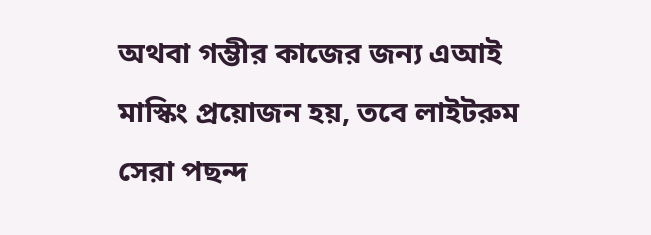অথবা গম্ভীর কাজের জন্য এআই মাস্কিং প্রয়োজন হয়, তবে লাইটরুম সেরা পছন্দ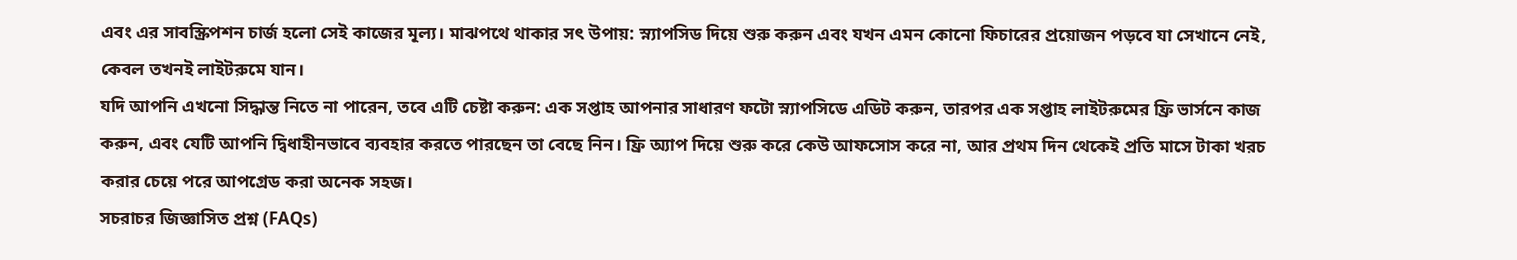এবং এর সাবস্ক্রিপশন চার্জ হলো সেই কাজের মূল্য। মাঝপথে থাকার সৎ উপায়: স্ন্যাপসিড দিয়ে শুরু করুন এবং যখন এমন কোনো ফিচারের প্রয়োজন পড়বে যা সেখানে নেই, কেবল তখনই লাইটরুমে যান।
যদি আপনি এখনো সিদ্ধান্ত নিতে না পারেন, তবে এটি চেষ্টা করুন: এক সপ্তাহ আপনার সাধারণ ফটো স্ন্যাপসিডে এডিট করুন, তারপর এক সপ্তাহ লাইটরুমের ফ্রি ভার্সনে কাজ করুন, এবং যেটি আপনি দ্বিধাহীনভাবে ব্যবহার করতে পারছেন তা বেছে নিন। ফ্রি অ্যাপ দিয়ে শুরু করে কেউ আফসোস করে না, আর প্রথম দিন থেকেই প্রতি মাসে টাকা খরচ করার চেয়ে পরে আপগ্রেড করা অনেক সহজ।
সচরাচর জিজ্ঞাসিত প্রশ্ন (FAQs)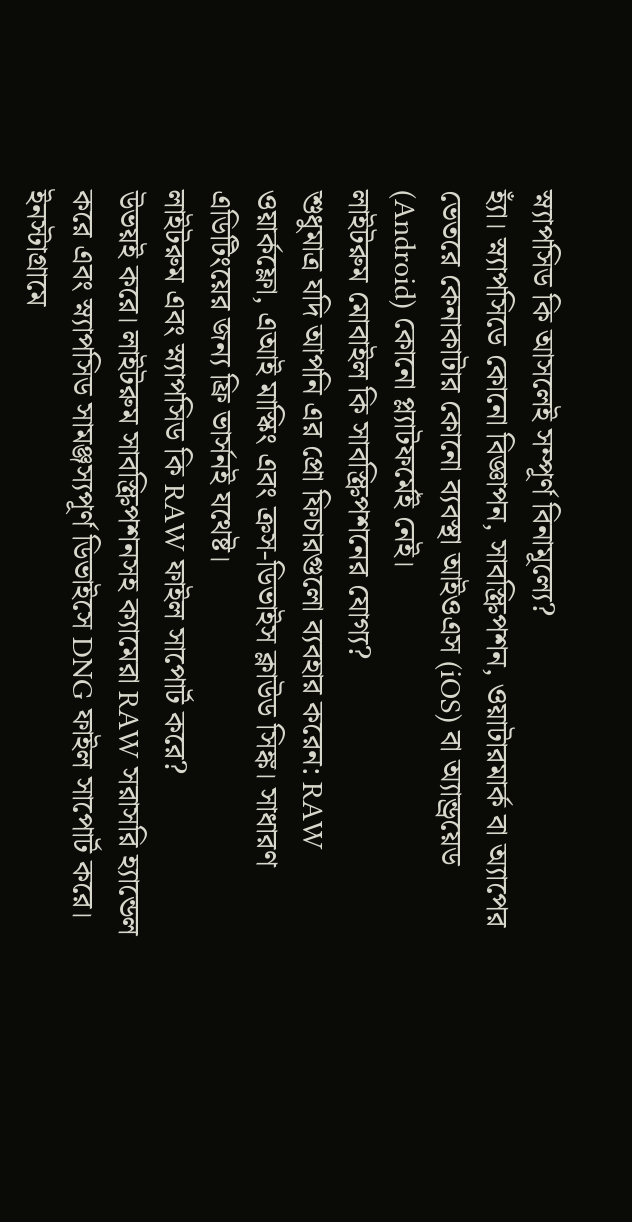স্ন্যাপসিড কি আসলেই সম্পূর্ণ বিনামূল্যে?
হ্যাঁ। স্ন্যাপসিডে কোনো বিজ্ঞাপন, সাবস্ক্রিপশন, ওয়াটারমার্ক বা অ্যাপের ভেতরে কেনাকাটার কোনো ব্যবস্থা আইওএস (iOS) বা অ্যান্ড্রয়েড (Android) কোনো প্ল্যাটফর্মেই নেই।
লাইটরুম মোবাইল কি সাবস্ক্রিপশনের যোগ্য?
শুধুমাত্র যদি আপনি এর প্রো ফিচারগুলো ব্যবহার করেন: RAW ওয়ার্কফ্লো, এআই মাস্কিং এবং ক্রস-ডিভাইস ক্লাউড সিঙ্ক। সাধারণ এডিটিংয়ের জন্য ফ্রি ভার্সনই যথেষ্ট।
লাইটরুম এবং স্ন্যাপসিড কি RAW ফাইল সাপোর্ট করে?
উভয়ই করে। লাইটরুম সাবস্ক্রিপশনসহ ক্যামেরা RAW সরাসরি হ্যান্ডেল করে এবং স্ন্যাপসিড সামঞ্জস্যপূর্ণ ডিভাইসে DNG ফাইল সাপোর্ট করে।
ইনস্টাগ্রামে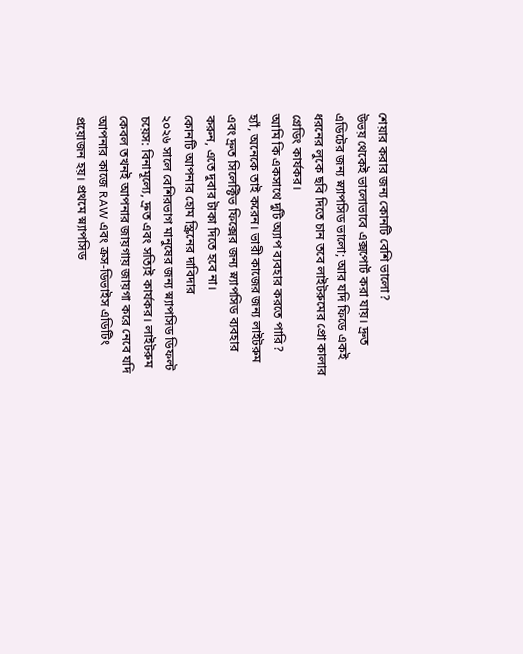শেয়ার করার জন্য কোনটি বেশি ভালো?
উভয় থেকেই ভালোভাবে এক্সপোর্ট করা যায়। দ্রুত এডিটের জন্য স্ন্যাপসিড ভালো; আর যদি ফিডে একই ধরনের লুকে ছবি দিতে চান তবে লাইটরুমের প্রো কালার গ্রেডিং কার্যকর।
আমি কি একসাথে দুটি অ্যাপ ব্যবহার করতে পারি?
হ্যাঁ, অনেকে তাই করেন। ভারী কাজের জন্য লাইটরুম এবং দ্রুত সিলেক্টিভ ফিক্সের জন্য স্ন্যাপসিড ব্যবহার করুন, এতে দুবার টাকা দিতে হবে না।
কোনটি আপনার হোম স্ক্রিনের দাবিদার
২০২৬ সালে বেশিরভাগ মানুষের জন্য স্ন্যাপসিড ডিফল্ট চয়েস: বিনামূল্যে, দ্রুত এবং সত্যিই কার্যকর। লাইটরুম কেবল তখনই আপনার জায়গায় জায়গা করে নেবে যদি আপনার কাজে RAW এবং ক্রস-ডিভাইস এডিটিং প্রয়োজন হয়। প্রথমে স্ন্যাপসিড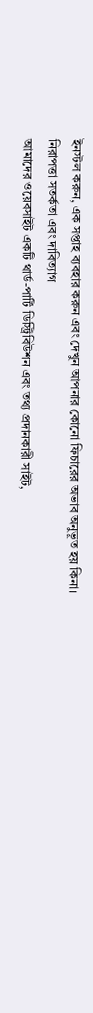ইনস্টল করুন, এক সপ্তাহ ব্যবহার করুন এবং দেখুন আপনার কোনো ফিচারের অভাব অনুভূত হয় কিনা।
নিরাপত্তা সতর্কতা এবং দাবিত্যাগ
আমাদের ওয়েবসাইট একটি থার্ড-পার্টি ডিস্ট্রিবিউশন এবং তথ্য প্রদানকারী সাইট,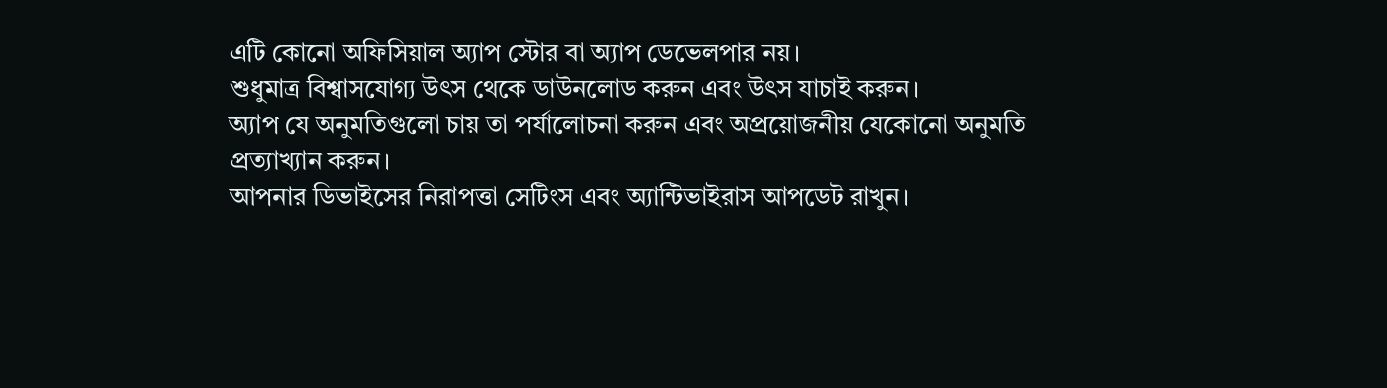এটি কোনো অফিসিয়াল অ্যাপ স্টোর বা অ্যাপ ডেভেলপার নয়।
শুধুমাত্র বিশ্বাসযোগ্য উৎস থেকে ডাউনলোড করুন এবং উৎস যাচাই করুন।
অ্যাপ যে অনুমতিগুলো চায় তা পর্যালোচনা করুন এবং অপ্রয়োজনীয় যেকোনো অনুমতি প্রত্যাখ্যান করুন।
আপনার ডিভাইসের নিরাপত্তা সেটিংস এবং অ্যান্টিভাইরাস আপডেট রাখুন।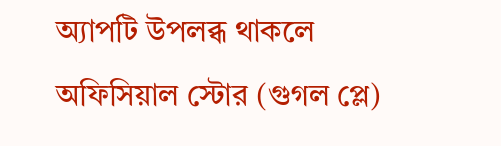অ্যাপটি উপলব্ধ থাকলে অফিসিয়াল স্টোর (গুগল প্লে)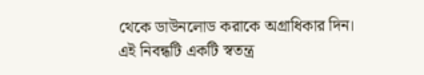থেকে ডাউনলোড করাকে অগ্রাধিকার দিন।
এই নিবন্ধটি একটি স্বতন্ত্র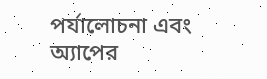পর্যালোচনা এবং অ্যাপের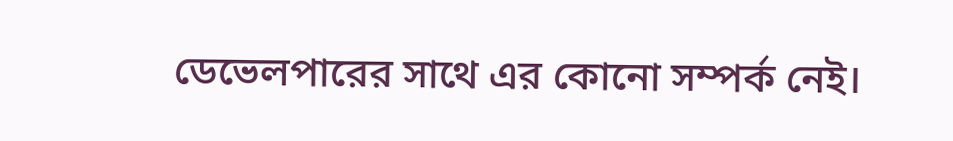ডেভেলপারের সাথে এর কোনো সম্পর্ক নেই।